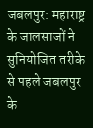जबलपुर: महाराष्ट्र के जालसाजों ने सुनियोजित तरीके से पहले जबलपुर के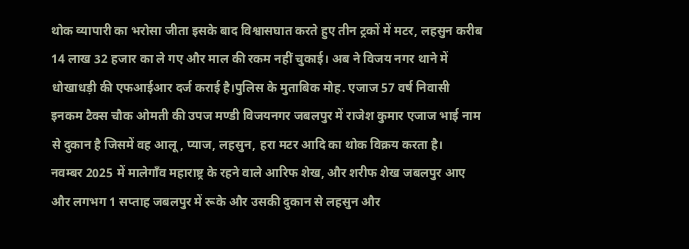थोक व्यापारी का भरोसा जीता इसके बाद विश्वासघात करते हुए तीन ट्रकों में मटर, लहसुन करीब 14 लाख 32 हजार का ले गए और माल की रकम नहीं चुकाई। अब ने विजय नगर थाने में धोखाधड़ी की एफआईआर दर्ज कराई है।पुलिस के मुताबिक मोह. एजाज 57 वर्ष निवासी इनकम टैक्स चौक ओमती की उपज मण्डी विजयनगर जबलपुर में राजेश कुमार एजाज भाई नाम से दुकान है जिसमें वह आलू, प्याज, लहसुन, हरा मटर आदि का थोक विक्रय करता है।
नवम्बर 2025 में मालेगाँव महाराष्ट्र के रहने वाले आरिफ शेख, और शरीफ शेख जबलपुर आए और लगभग 1 सप्ताह जबलपुर में रूके और उसकी दुकान से लहसुन और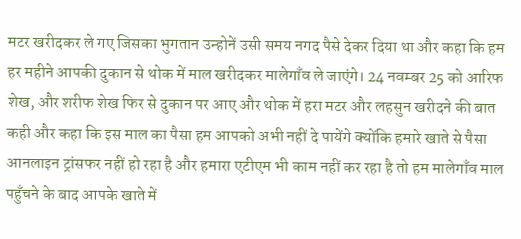मटर खरीदकर ले गए जिसका भुगतान उन्होनें उसी समय नगद पैसे देकर दिया था और कहा कि हम हर महीने आपकी दुकान से थोक में माल खरीदकर मालेगाँव ले जाएंगे। 24 नवम्बर 25 को आरिफ शेख, और शरीफ शेख फिर से दुकान पर आए और थोक में हरा मटर और लहसुन खरीदने की बात कही और कहा कि इस माल का पैसा हम आपको अभी नहीं दे पायेंगे क्योंकि हमारे खाते से पैसा आनलाइन ट्रांसफर नहीं हो रहा है और हमारा एटीएम भी काम नहीं कर रहा है तो हम मालेगाँव माल पहुँचने के बाद आपके खाते में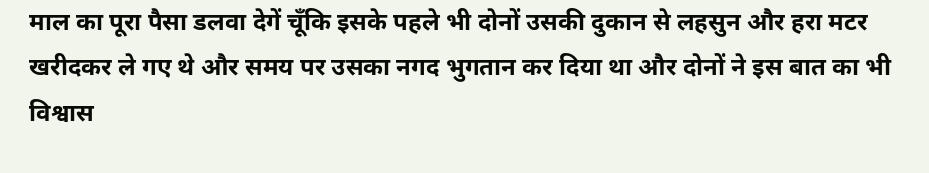माल का पूरा पैसा डलवा देगें चूँकि इसके पहले भी दोनों उसकी दुकान से लहसुन और हरा मटर खरीदकर ले गए थे और समय पर उसका नगद भुगतान कर दिया था और दोनों ने इस बात का भी विश्वास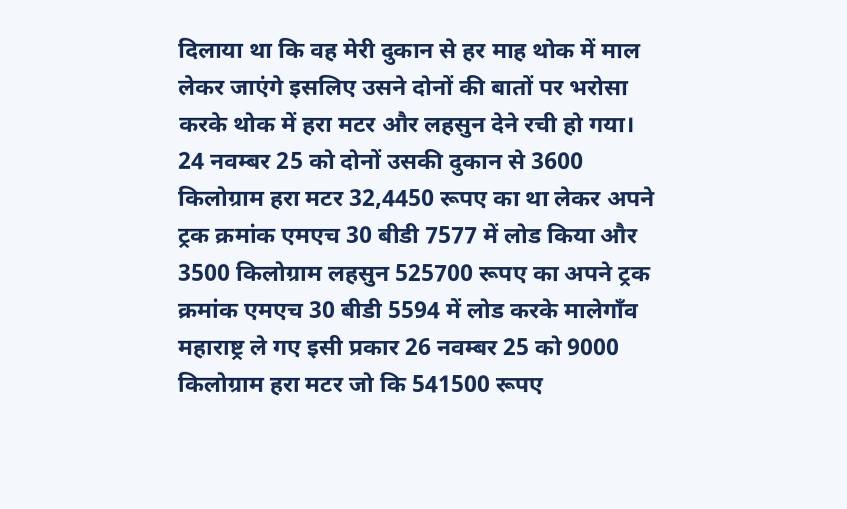दिलाया था कि वह मेरी दुकान से हर माह थोक में माल लेकर जाएंगे इसलिए उसने दोनों की बातों पर भरोसा करके थोक में हरा मटर और लहसुन देने रची हो गया।
24 नवम्बर 25 को दोनों उसकी दुकान से 3600 किलोग्राम हरा मटर 32,4450 रूपए का था लेकर अपने ट्रक क्रमांक एमएच 30 बीडी 7577 में लोड किया और 3500 किलोग्राम लहसुन 525700 रूपए का अपने ट्रक क्रमांक एमएच 30 बीडी 5594 में लोड करके मालेगाँव महाराष्ट्र ले गए इसी प्रकार 26 नवम्बर 25 को 9000 किलोग्राम हरा मटर जो कि 541500 रूपए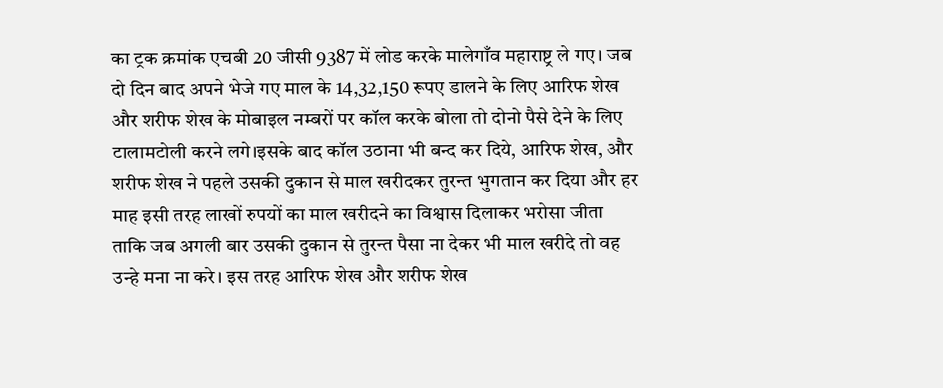का ट्रक क्रमांक एचबी 20 जीसी 9387 में लोड करके मालेगाँव महाराष्ट्र ले गए। जब दो दिन बाद अपने भेजे गए माल के 14,32,150 रूपए डालने के लिए आरिफ शेख और शरीफ शेख के मोबाइल नम्बरों पर कॉल करके बोला तो दोनो पैसे देने के लिए टालामटोली करने लगे।इसके बाद कॉल उठाना भी बन्द कर दिये, आरिफ शेख, और शरीफ शेख ने पहले उसकी दुकान से माल खरीदकर तुरन्त भुगतान कर दिया और हर माह इसी तरह लाखों रुपयों का माल खरीदने का विश्वास दिलाकर भरोसा जीता ताकि जब अगली बार उसकी दुकान से तुरन्त पैसा ना देकर भी माल खरीदे तो वह उन्हे मना ना करे। इस तरह आरिफ शेख और शरीफ शेख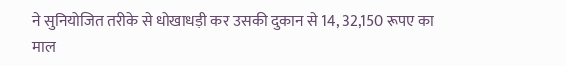ने सुनियोजित तरीके से धोखाधड़ी कर उसकी दुकान से 14, 32,150 रूपए का माल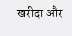खरीदा और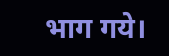भाग गये।